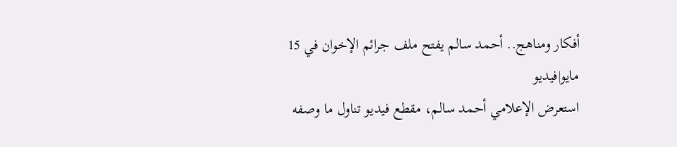أفكار ومناهج.. أحمد سالم يفتح ملف جرائم الإخوان في 15 مايو|فيديو
استعرض الإعلامي أحمد سالم، مقطع فيديو تناول ما وصفه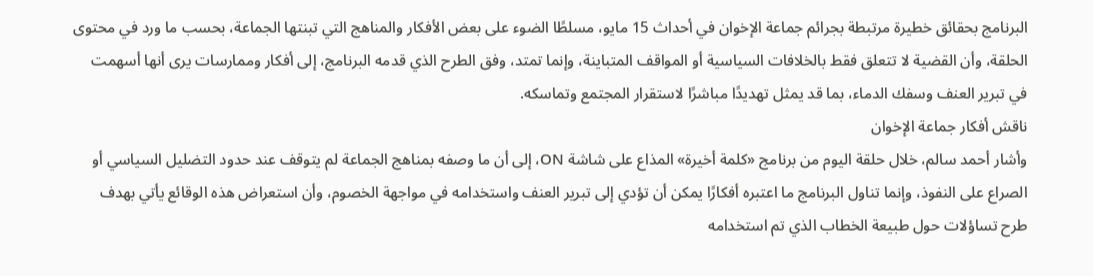البرنامج بحقائق خطيرة مرتبطة بجرائم جماعة الإخوان في أحداث 15 مايو، مسلطًا الضوء على بعض الأفكار والمناهج التي تبنتها الجماعة، بحسب ما ورد في محتوى الحلقة، وأن القضية لا تتعلق فقط بالخلافات السياسية أو المواقف المتباينة، وإنما تمتد، وفق الطرح الذي قدمه البرنامج، إلى أفكار وممارسات يرى أنها أسهمت في تبرير العنف وسفك الدماء، بما قد يمثل تهديدًا مباشرًا لاستقرار المجتمع وتماسكه.
ناقش أفكار جماعة الإخوان
وأشار أحمد سالم، خلال حلقة اليوم من برنامج «كلمة أخيرة» المذاع على شاشة ON، إلى أن ما وصفه بمناهج الجماعة لم يتوقف عند حدود التضليل السياسي أو الصراع على النفوذ، وإنما تناول البرنامج ما اعتبره أفكارًا يمكن أن تؤدي إلى تبرير العنف واستخدامه في مواجهة الخصوم، وأن استعراض هذه الوقائع يأتي بهدف طرح تساؤلات حول طبيعة الخطاب الذي تم استخدامه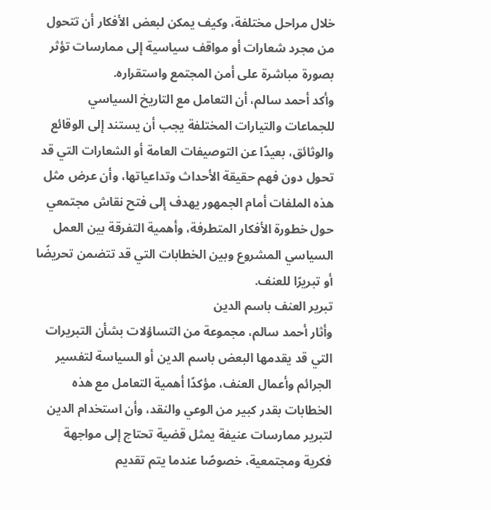خلال مراحل مختلفة، وكيف يمكن لبعض الأفكار أن تتحول من مجرد شعارات أو مواقف سياسية إلى ممارسات تؤثر بصورة مباشرة على أمن المجتمع واستقراره.
وأكد أحمد سالم، أن التعامل مع التاريخ السياسي للجماعات والتيارات المختلفة يجب أن يستند إلى الوقائع والوثائق، بعيدًا عن التوصيفات العامة أو الشعارات التي قد تحول دون فهم حقيقة الأحداث وتداعياتها، وأن عرض مثل هذه الملفات أمام الجمهور يهدف إلى فتح نقاش مجتمعي حول خطورة الأفكار المتطرفة، وأهمية التفرقة بين العمل السياسي المشروع وبين الخطابات التي قد تتضمن تحريضًا أو تبريرًا للعنف.
تبرير العنف باسم الدين
وأثار أحمد سالم، مجموعة من التساؤلات بشأن التبريرات التي قد يقدمها البعض باسم الدين أو السياسة لتفسير الجرائم وأعمال العنف، مؤكدًا أهمية التعامل مع هذه الخطابات بقدر كبير من الوعي والنقد، وأن استخدام الدين لتبرير ممارسات عنيفة يمثل قضية تحتاج إلى مواجهة فكرية ومجتمعية، خصوصًا عندما يتم تقديم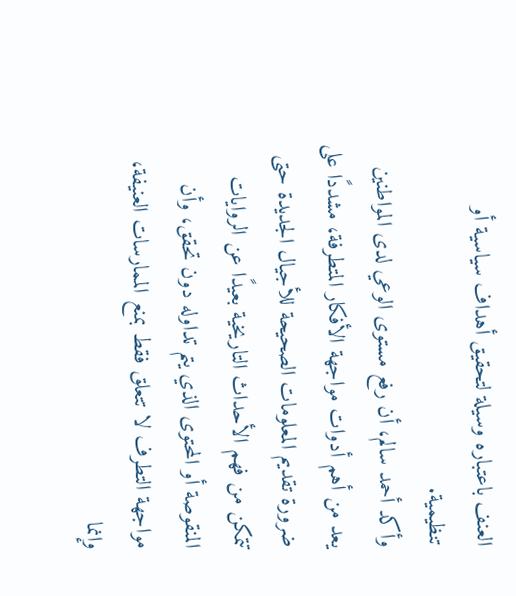العنف باعتباره وسيلة لتحقيق أهداف سياسية أو تنظيمية.
وأكد أحمد سالم، أن رفع مستوى الوعي لدى المواطنين يعد من أهم أدوات مواجهة الأفكار المتطرفة، مشددًا على ضرورة تقديم المعلومات الصحيحة للأجيال الجديدة حتى تتمكن من فهم الأحداث التاريخية بعيدًا عن الروايات المنقوصة أو المحتوى الذي يتم تداوله دون تحقق، وأن مواجهة التطرف لا تتعلق فقط بمنع الممارسات العنيفة، وإنما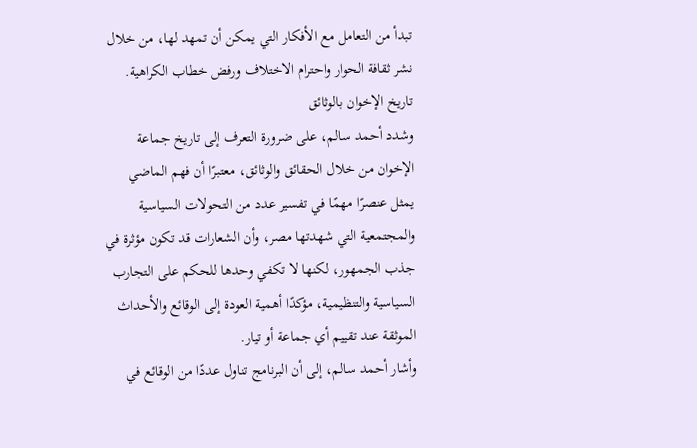تبدأ من التعامل مع الأفكار التي يمكن أن تمهد لها، من خلال نشر ثقافة الحوار واحترام الاختلاف ورفض خطاب الكراهية.
تاريخ الإخوان بالوثائق
وشدد أحمد سالم، على ضرورة التعرف إلى تاريخ جماعة الإخوان من خلال الحقائق والوثائق، معتبرًا أن فهم الماضي يمثل عنصرًا مهمًا في تفسير عدد من التحولات السياسية والمجتمعية التي شهدتها مصر، وأن الشعارات قد تكون مؤثرة في جذب الجمهور، لكنها لا تكفي وحدها للحكم على التجارب السياسية والتنظيمية، مؤكدًا أهمية العودة إلى الوقائع والأحداث الموثقة عند تقييم أي جماعة أو تيار.
وأشار أحمد سالم، إلى أن البرنامج تناول عددًا من الوقائع في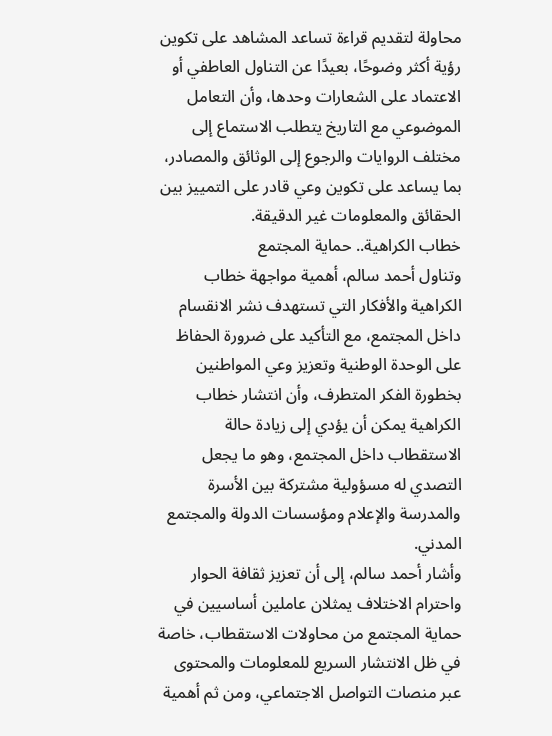محاولة لتقديم قراءة تساعد المشاهد على تكوين رؤية أكثر وضوحًا، بعيدًا عن التناول العاطفي أو الاعتماد على الشعارات وحدها، وأن التعامل الموضوعي مع التاريخ يتطلب الاستماع إلى مختلف الروايات والرجوع إلى الوثائق والمصادر، بما يساعد على تكوين وعي قادر على التمييز بين الحقائق والمعلومات غير الدقيقة.
خطاب الكراهية.. حماية المجتمع
وتناول أحمد سالم، أهمية مواجهة خطاب الكراهية والأفكار التي تستهدف نشر الانقسام داخل المجتمع، مع التأكيد على ضرورة الحفاظ على الوحدة الوطنية وتعزيز وعي المواطنين بخطورة الفكر المتطرف، وأن انتشار خطاب الكراهية يمكن أن يؤدي إلى زيادة حالة الاستقطاب داخل المجتمع، وهو ما يجعل التصدي له مسؤولية مشتركة بين الأسرة والمدرسة والإعلام ومؤسسات الدولة والمجتمع المدني.
وأشار أحمد سالم، إلى أن تعزيز ثقافة الحوار واحترام الاختلاف يمثلان عاملين أساسيين في حماية المجتمع من محاولات الاستقطاب، خاصة في ظل الانتشار السريع للمعلومات والمحتوى عبر منصات التواصل الاجتماعي، ومن ثم أهمية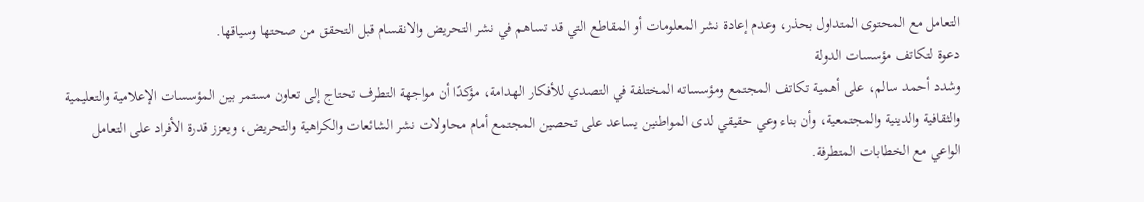التعامل مع المحتوى المتداول بحذر، وعدم إعادة نشر المعلومات أو المقاطع التي قد تساهم في نشر التحريض والانقسام قبل التحقق من صحتها وسياقها.
دعوة لتكاتف مؤسسات الدولة
وشدد أحمد سالم، على أهمية تكاتف المجتمع ومؤسساته المختلفة في التصدي للأفكار الهدامة، مؤكدًا أن مواجهة التطرف تحتاج إلى تعاون مستمر بين المؤسسات الإعلامية والتعليمية والثقافية والدينية والمجتمعية، وأن بناء وعي حقيقي لدى المواطنين يساعد على تحصين المجتمع أمام محاولات نشر الشائعات والكراهية والتحريض، ويعزز قدرة الأفراد على التعامل الواعي مع الخطابات المتطرفة.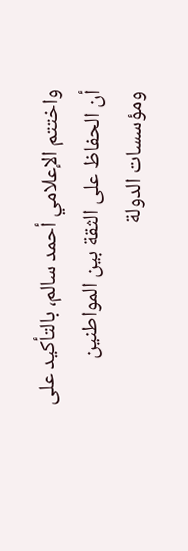واختتم الإعلامي أحمد سالم، بالتأكيد على أن الحفاظ على الثقة بين المواطنين ومؤسسات الدولة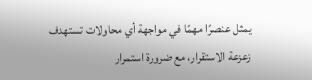يمثل عنصرًا مهمًا في مواجهة أي محاولات تستهدف زعزعة الاستقرار، مع ضرورة استمرار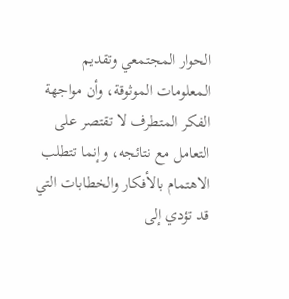الحوار المجتمعي وتقديم المعلومات الموثوقة، وأن مواجهة الفكر المتطرف لا تقتصر على التعامل مع نتائجه، وإنما تتطلب الاهتمام بالأفكار والخطابات التي قد تؤدي إلى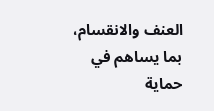العنف والانقسام، بما يساهم في حماية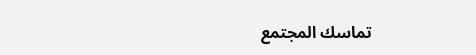تماسك المجتمع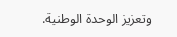وتعزيز الوحدة الوطنية.